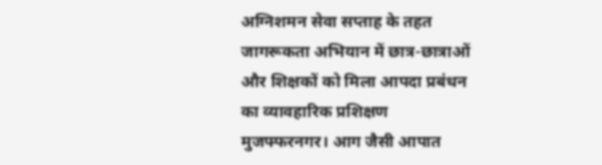अग्निशमन सेवा सप्ताह के तहत जागरूकता अभियान में छात्र-छात्राओं और शिक्षकों को मिला आपदा प्रबंधन का व्यावहारिक प्रशिक्षण
मुजफ्फरनगर। आग जैसी आपात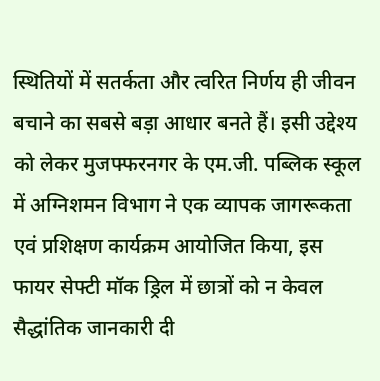स्थितियों में सतर्कता और त्वरित निर्णय ही जीवन बचाने का सबसे बड़ा आधार बनते हैं। इसी उद्देश्य को लेकर मुजफ्फरनगर के एम.जी. पब्लिक स्कूल में अग्निशमन विभाग ने एक व्यापक जागरूकता एवं प्रशिक्षण कार्यक्रम आयोजित किया, इस फायर सेफ्टी मॉक ड्रिल में छात्रों को न केवल सैद्धांतिक जानकारी दी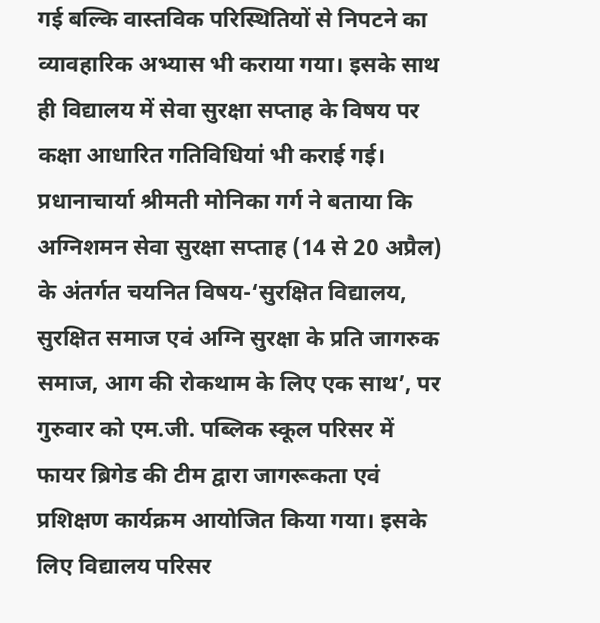गई बल्कि वास्तविक परिस्थितियों से निपटने का व्यावहारिक अभ्यास भी कराया गया। इसके साथ ही विद्यालय में सेवा सुरक्षा सप्ताह के विषय पर कक्षा आधारित गतिविधियां भी कराई गई।
प्रधानाचार्या श्रीमती मोनिका गर्ग ने बताया कि अग्निशमन सेवा सुरक्षा सप्ताह (14 से 20 अप्रैल) के अंतर्गत चयनित विषय-‘सुरक्षित विद्यालय, सुरक्षित समाज एवं अग्नि सुरक्षा के प्रति जागरुक समाज, आग की रोकथाम के लिए एक साथ’, पर गुरुवार को एम.जी. पब्लिक स्कूल परिसर में फायर ब्रिगेड की टीम द्वारा जागरूकता एवं प्रशिक्षण कार्यक्रम आयोजित किया गया। इसके लिए विद्यालय परिसर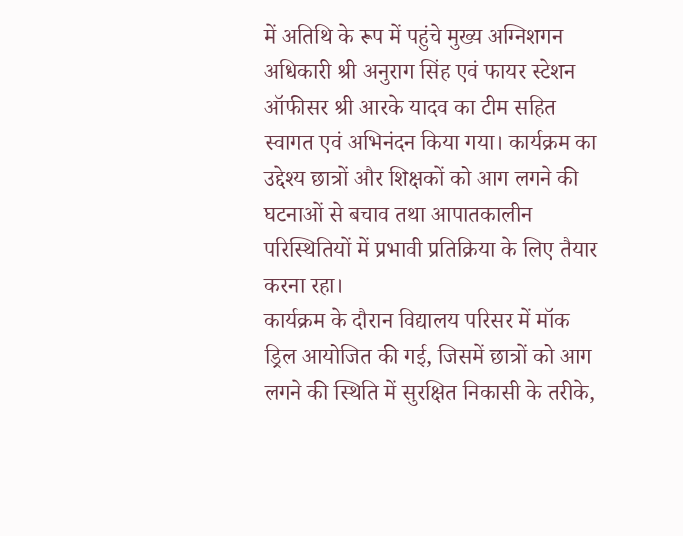में अतिथि के रूप में पहुंचे मुख्य अग्निशगन अधिकारी श्री अनुराग सिंह एवं फायर स्टेशन ऑफीसर श्री आरके यादव का टीम सहित स्वागत एवं अभिनंदन किया गया। कार्यक्रम का उद्देश्य छात्रों और शिक्षकों को आग लगने की घटनाओं से बचाव तथा आपातकालीन परिस्थितियों में प्रभावी प्रतिक्रिया के लिए तैयार करना रहा।
कार्यक्रम के दौरान विद्यालय परिसर में मॉक ड्रिल आयोजित की गई, जिसमें छात्रों को आग लगने की स्थिति में सुरक्षित निकासी के तरीके,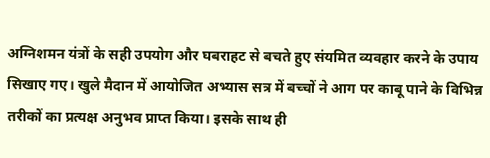अग्निशमन यंत्रों के सही उपयोग और घबराहट से बचते हुए संयमित व्यवहार करने के उपाय सिखाए गए। खुले मैदान में आयोजित अभ्यास सत्र में बच्चों ने आग पर काबू पाने के विभिन्न तरीकों का प्रत्यक्ष अनुभव प्राप्त किया। इसके साथ ही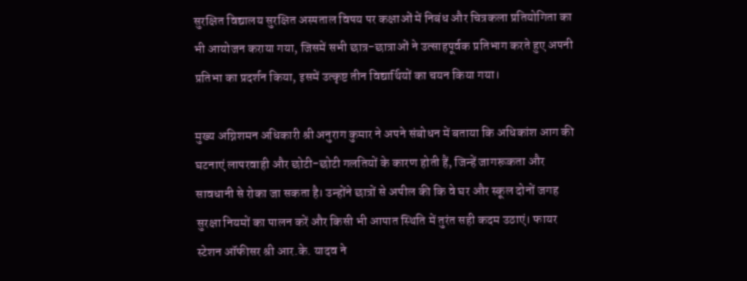सुरक्षित विद्यालय सुरक्षित अस्पताल विषय पर कक्षाओं में निबंध और चित्रकला प्रतियोगिता का भी आयोजन कराया गया, जिसमें सभी छात्र-छात्राओं ने उत्साहपूर्वक प्रतिभाग करते हुए अपनी प्रतिभा का प्रदर्शन किया, इसमें उत्कृष्ट तीन विद्यार्थियों का चयन किया गया।

मुख्य अग्निशमन अधिकारी श्री अनुराग कुमार ने अपने संबोधन में बताया कि अधिकांश आग की घटनाएं लापरवाही और छोटी-छोटी गलतियों के कारण होती हैं, जिन्हें जागरूकता और सावधानी से रोका जा सकता है। उन्होंने छात्रों से अपील की कि वे घर और स्कूल दोनों जगह सुरक्षा नियमों का पालन करें और किसी भी आपात स्थिति में तुरंत सही कदम उठाएं। फायर स्टेशन ऑफीसर श्री आर.के. यादव ने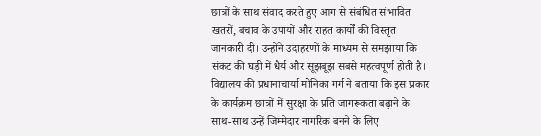छात्रों के साथ संवाद करते हुए आग से संबंधित संभावित खतरों, बचाव के उपायों और राहत कार्यों की विस्तृत जानकारी दी। उन्होंने उदाहरणों के माध्यम से समझाया कि संकट की घड़ी में धैर्य और सूझबूझ सबसे महत्वपूर्ण होती है।
विद्यालय की प्रधानाचार्या मोनिका गर्ग ने बताया कि इस प्रकार के कार्यक्रम छात्रों में सुरक्षा के प्रति जागरूकता बढ़ाने के साथ-साथ उन्हें जिम्मेदार नागरिक बनने के लिए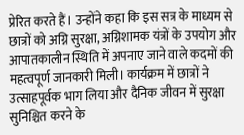प्रेरित करते हैं। उन्होंने कहा कि इस सत्र के माध्यम से छात्रों को अग्नि सुरक्षा, अग्निशामक यंत्रों के उपयोग और आपातकालीन स्थिति में अपनाए जाने वाले कदमों की महत्वपूर्ण जानकारी मिली। कार्यक्रम में छात्रों ने उत्साहपूर्वक भाग लिया और दैनिक जीवन में सुरक्षा सुनिश्चित करने के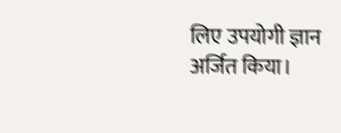लिए उपयोगी ज्ञान अर्जित किया।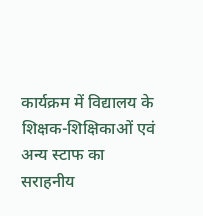कार्यक्रम में विद्यालय के शिक्षक-शिक्षिकाओं एवं अन्य स्टाफ का सराहनीय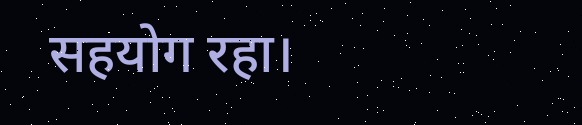सहयोग रहा।